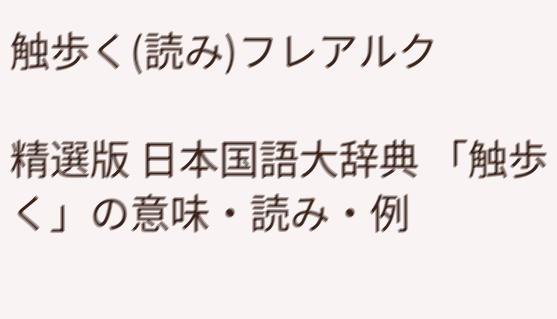触歩く(読み)フレアルク

精選版 日本国語大辞典 「触歩く」の意味・読み・例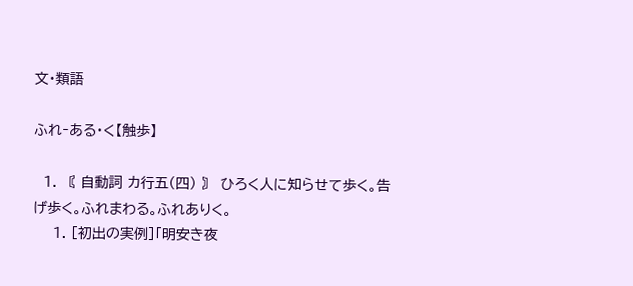文・類語

ふれ‐ある・く【触歩】

  1. 〘 自動詞 カ行五(四) 〙 ひろく人に知らせて歩く。告げ歩く。ふれまわる。ふれありく。
    1. [初出の実例]「明安き夜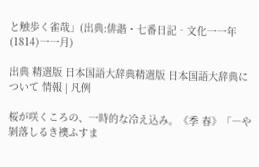と触歩く雀哉」(出典:俳諧・七番日記‐文化一一年(1814)一一月)

出典 精選版 日本国語大辞典精選版 日本国語大辞典について 情報 | 凡例

桜が咲くころの、一時的な冷え込み。《季 春》「―や剝落しるき襖ふすま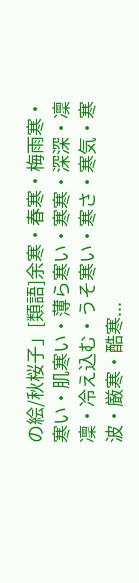の絵/秋桜子」[類語]余寒・春寒・梅雨寒・寒い・肌寒い・薄ら寒い・寒寒・深深・凜凜・冷え込む・うそ寒い・寒さ・寒気・寒波・厳寒・酷寒...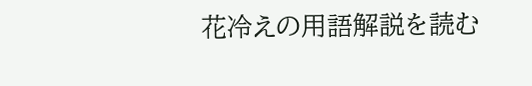花冷えの用語解説を読む